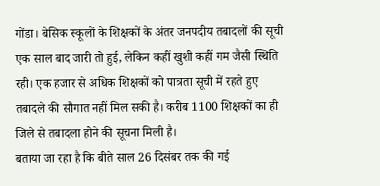गोंडा। बेसिक स्कूलों के शिक्षकों के अंतर जनपदीय तबादलों की सूची एक साल बाद जारी तो हुई, लेकिन कहीं खुशी कहीं गम जैसी स्थिति रही। एक हजार से अधिक शिक्षकों को पात्रता सूची में रहते हुए तबादले की सौगात नहीं मिल सकी है। करीब 1100 शिक्षकों का ही जिले से तबादला होने की सूचना मिली है।
बताया जा रहा है कि बीते साल 26 दिसंबर तक की गई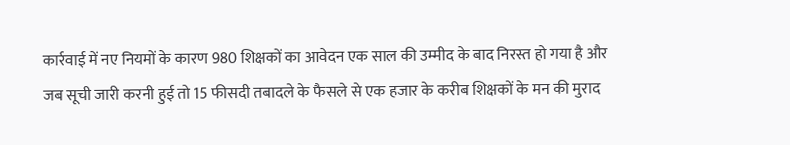कार्रवाई में नए नियमों के कारण 980 शिक्षकों का आवेदन एक साल की उम्मीद के बाद निरस्त हो गया है और जब सूची जारी करनी हुई तो 15 फीसदी तबादले के फैसले से एक हजार के करीब शिक्षकों के मन की मुराद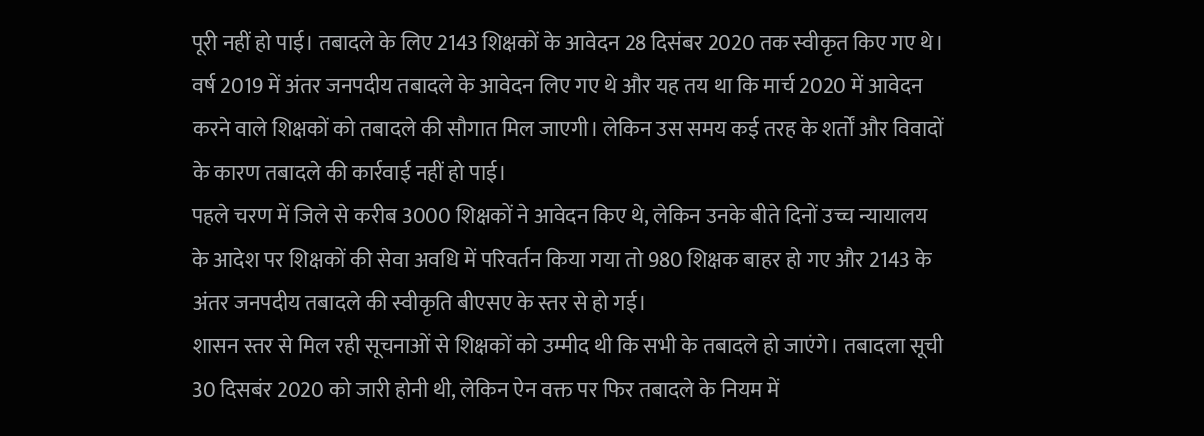पूरी नहीं हो पाई। तबादले के लिए 2143 शिक्षकों के आवेदन 28 दिसंबर 2020 तक स्वीकृत किए गए थे।
वर्ष 2019 में अंतर जनपदीय तबादले के आवेदन लिए गए थे और यह तय था कि मार्च 2020 में आवेदन करने वाले शिक्षकों को तबादले की सौगात मिल जाएगी। लेकिन उस समय कई तरह के शर्तों और विवादों के कारण तबादले की कार्रवाई नहीं हो पाई।
पहले चरण में जिले से करीब 3000 शिक्षकों ने आवेदन किए थे, लेकिन उनके बीते दिनों उच्च न्यायालय के आदेश पर शिक्षकों की सेवा अवधि में परिवर्तन किया गया तो 980 शिक्षक बाहर हो गए और 2143 के अंतर जनपदीय तबादले की स्वीकृति बीएसए के स्तर से हो गई।
शासन स्तर से मिल रही सूचनाओं से शिक्षकों को उम्मीद थी कि सभी के तबादले हो जाएंगे। तबादला सूची 30 दिसबंर 2020 को जारी होनी थी, लेकिन ऐन वक्त पर फिर तबादले के नियम में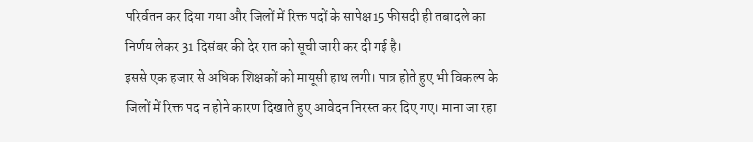परिर्वतन कर दिया गया और जिलों में रिक्त पदों के सापेक्ष15 फीसदी ही तबादले का निर्णय लेकर 31 दिसंबर की देर रात को सूची जारी कर दी गई है।
इससे एक हजार से अधिक शिक्षकों को मायूसी हाथ लगी। पात्र होते हुए भी विकल्प के जिलों में रिक्त पद न होने कारण दिखाते हुए आवेदन निरस्त कर दिए गए। माना जा रहा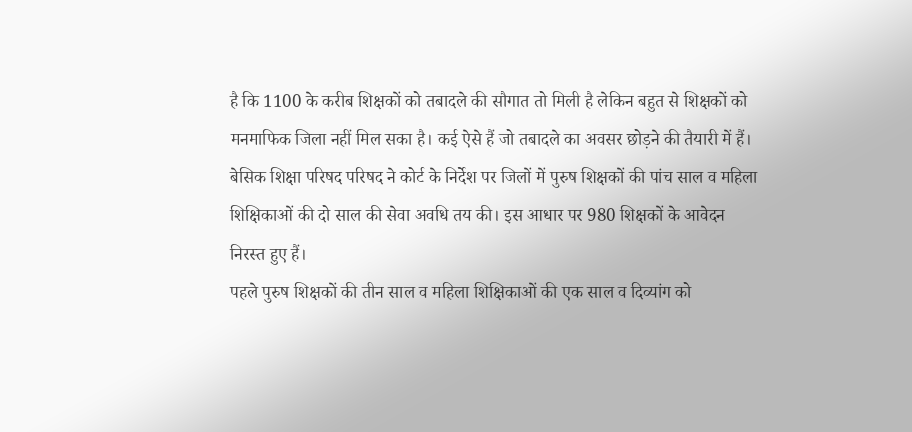है कि 1100 के करीब शिक्षकों को तबादले की सौगात तो मिली है लेकिन बहुत से शिक्षकों को मनमाफिक जिला नहीं मिल सका है। कई ऐसे हैं जो तबादले का अवसर छोड़ने की तैयारी में हैं।
बेसिक शिक्षा परिषद परिषद ने कोर्ट के निर्देश पर जिलों में पुरुष शिक्षकों की पांच साल व महिला शिक्षिकाओं की दो साल की सेवा अवधि तय की। इस आधार पर 980 शिक्षकों के आवेदन निरस्त हुए हैं।
पहले पुरुष शिक्षकों की तीन साल व महिला शिक्षिकाओं की एक साल व दिव्यांग को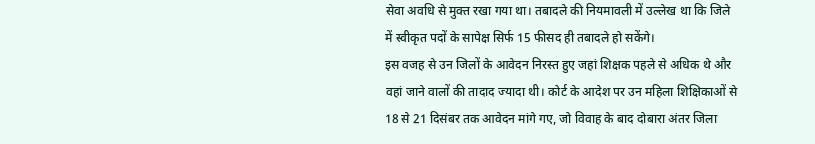सेवा अवधि से मुक्त रखा गया था। तबादले की नियमावली में उल्लेख था कि जिले में स्वीकृत पदों के सापेक्ष सिर्फ 15 फीसद ही तबादले हो सकेंगे।
इस वजह से उन जिलों के आवेदन निरस्त हुए जहां शिक्षक पहले से अधिक थे और वहां जाने वालों की तादाद ज्यादा थी। कोर्ट के आदेश पर उन महिला शिक्षिकाओं से 18 से 21 दिसंबर तक आवेदन मांगे गए, जो विवाह के बाद दोबारा अंतर जिला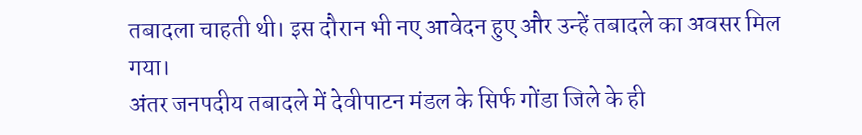तबादला चाहती थी। इस दौरान भी नए आवेदन हुए और उन्हें तबादले का अवसर मिल गया।
अंतर जनपदीय तबादले में देवीपाटन मंडल के सिर्फ गोंडा जिले के ही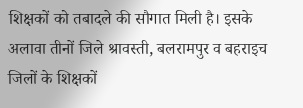शिक्षकों को तबादले की सौगात मिली है। इसके अलावा तीनों जिले श्रावस्ती, बलरामपुर व बहराइच जिलों के शिक्षकों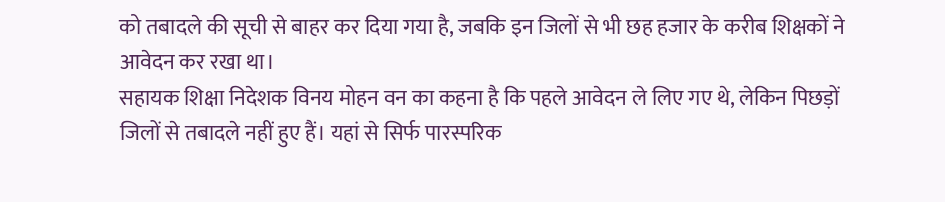को तबादले की सूची से बाहर कर दिया गया है, जबकि इन जिलों से भी छह हजार के करीब शिक्षकों ने आवेदन कर रखा था।
सहायक शिक्षा निदेशक विनय मोहन वन का कहना है कि पहले आवेदन ले लिए गए थे, लेकिन पिछड़ों जिलों से तबादले नहीं हुए हैं। यहां से सिर्फ पारस्परिक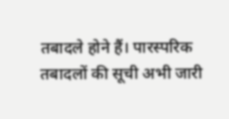तबादले होने हैं। पारस्परिक तबादलों की सूची अभी जारी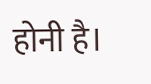होनी है।